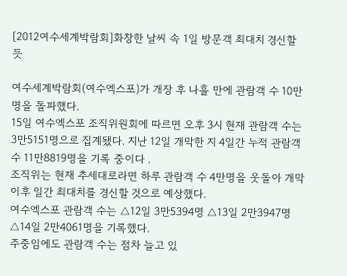[2012여수세계박람회]화창한 날씨 속 1일 방문객 최대치 경신할 듯

여수세계박람회(여수엑스포)가 개장 후 나흘 만에 관람객 수 10만명을 돌파했다.
15일 여수엑스포 조직위원회에 따르면 오후 3시 현재 관람객 수는 3만5151명으로 집계됐다. 지난 12일 개막한 지 4일간 누적 관람객 수 11만8819명을 기록 중이다 .
조직위는 현재 추세대로라면 하루 관람객 수 4만명을 웃돌아 개막 이후 일간 최대치를 경신할 것으로 예상했다.
여수엑스포 관람객 수는 △12일 3만5394명 △13일 2만3947명 △14일 2만4061명을 기록했다.
주중임에도 관람객 수는 점차 늘고 있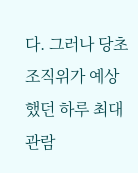다. 그러나 당초 조직위가 예상했던 하루 최대 관람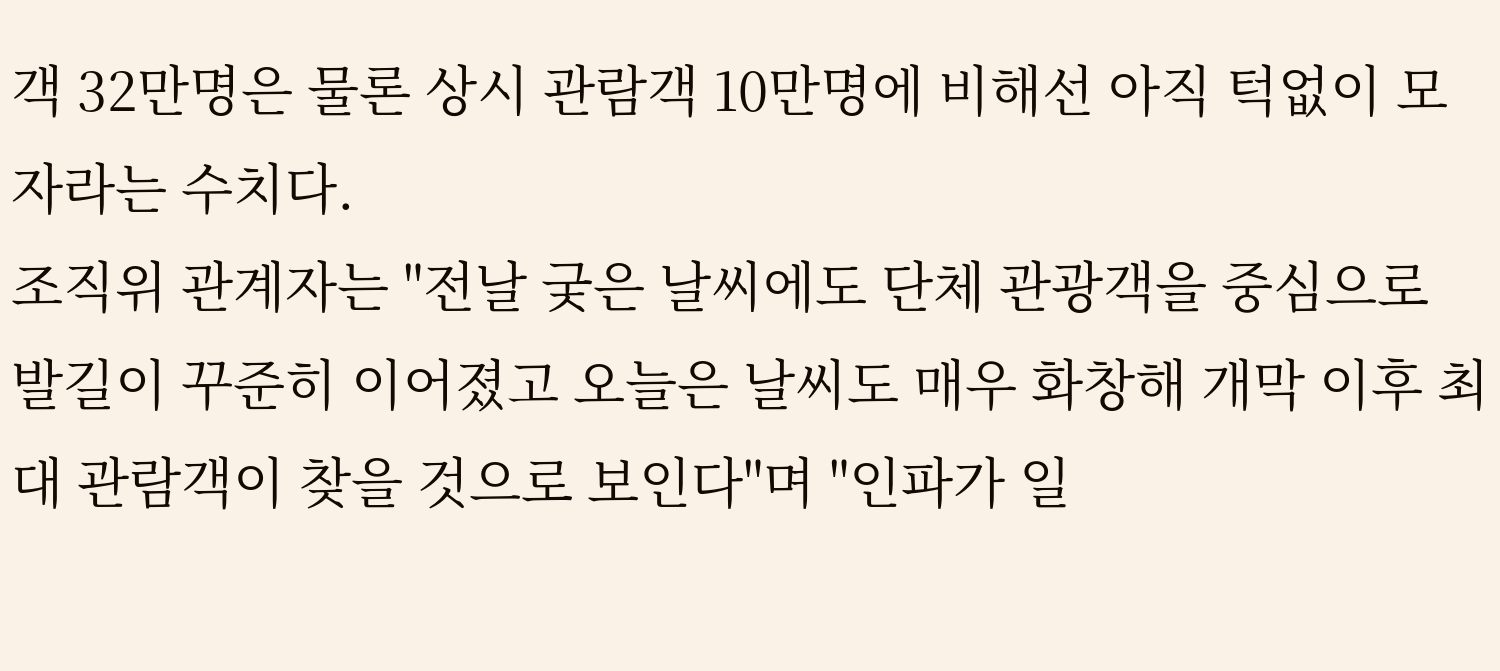객 32만명은 물론 상시 관람객 10만명에 비해선 아직 턱없이 모자라는 수치다.
조직위 관계자는 "전날 궂은 날씨에도 단체 관광객을 중심으로 발길이 꾸준히 이어졌고 오늘은 날씨도 매우 화창해 개막 이후 최대 관람객이 찾을 것으로 보인다"며 "인파가 일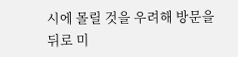시에 몰릴 것을 우려해 방문을 뒤로 미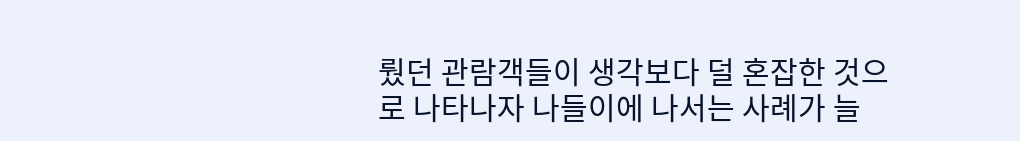뤘던 관람객들이 생각보다 덜 혼잡한 것으로 나타나자 나들이에 나서는 사례가 늘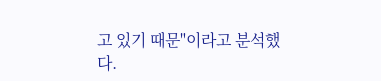고 있기 때문"이라고 분석했다.